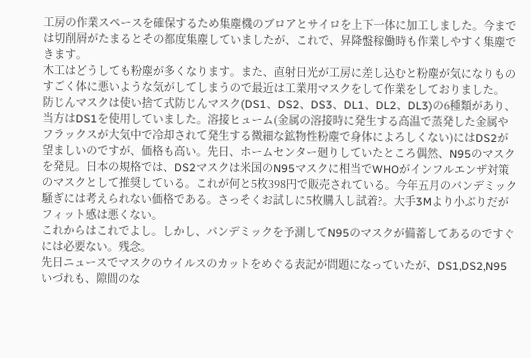工房の作業スペースを確保するため集塵機のブロアとサイロを上下一体に加工しました。今までは切削屑がたまるとその都度集塵していましたが、これで、昇降盤稼働時も作業しやすく集塵できます。
木工はどうしても粉塵が多くなります。また、直射日光が工房に差し込むと粉塵が気になりものすごく体に悪いような気がしてしまうので最近は工業用マスクをして作業をしておりました。
防じんマスクは使い捨て式防じんマスク(DS1、DS2、DS3、DL1、DL2、DL3)の6種類があり、当方はDS1を使用していました。溶接ヒューム(金属の溶接時に発生する高温で蒸発した金属やフラックスが大気中で冷却されて発生する微細な鉱物性粉塵で身体によろしくない)にはDS2が望ましいのですが、価格も高い。先日、ホームセンター廻りしていたところ偶然、N95のマスクを発見。日本の規格では、DS2マスクは米国のN95マスクに相当でWHOがインフルエンザ対策のマスクとして推奨している。これが何と5枚398円で販売されている。今年五月のパンデミック騒ぎには考えられない価格である。さっそくお試しに5枚購入し試着?。大手3Mより小ぶりだがフィット感は悪くない。
これからはこれでよし。しかし、パンデミックを予測してN95のマスクが備蓄してあるのですぐには必要ない。残念。
先日ニュースでマスクのウイルスのカットをめぐる表記が問題になっていたが、DS1,DS2,N95 いづれも、隙間のな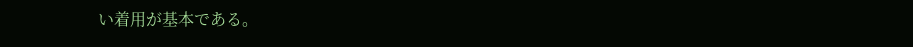い着用が基本である。